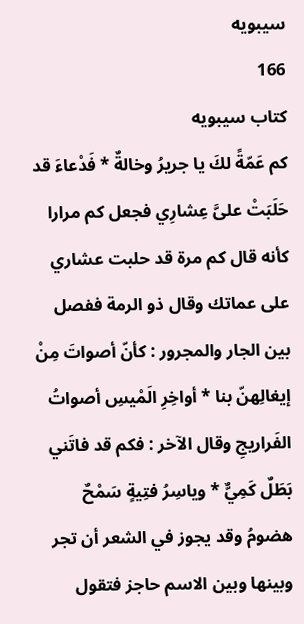سيبويه
166
كتاب سيبويه
كم عَمّةً لكَ يا جريرُ وخالةٌ * فَدْعاءَ قد حَلَبَتْ علىَّ عِشارِي فجعل كم مرارا كأنه قال كم مرة قد حلبت عشاري على عماتك وقال ذو الرمة ففصل بين الجار والمجرور : كأنّ أصواتَ مِنْ إيغالِهنّ بنا * أواخِرِ الَمْيسِ أصواتُ الفَراريجِ وقال الآخر : فكم قد فاتَني بَطَلٌ كَمِيٌّ * وياسِرُ فتِيةٍ سَمْحٌ هضومُ وقد يجوز في الشعر أن تجر وبينها وبين الاسم حاجز فتقول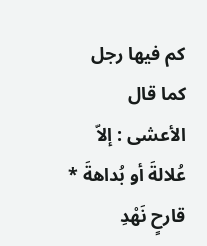كم فيها رجل كما قال الأعشى : إلاّ عُلالةَ أو بُداهةَ * قارحٍ نَهْدِ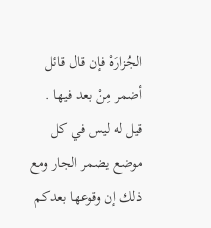الجُزارَهْ فإن قال قائل أضمر مِنْ بعد فيها . قيل له ليس في كل موضع يضمر الجار ومع ذلك إن وقوعها بعدكم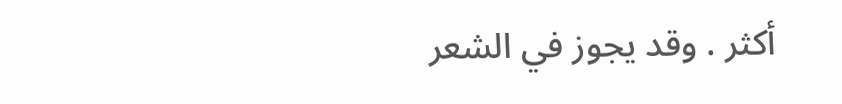أكثر . وقد يجوز في الشعر